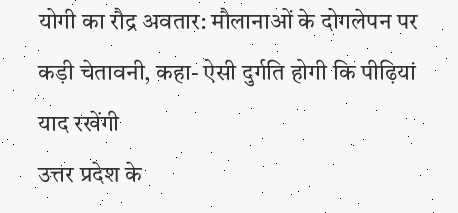योगी का रौद्र अवतार: मौलानाओं के दोगलेपन पर कड़ी चेतावनी, कहा- ऐसी दुर्गति होगी कि पीढ़ियां याद रखेंगी
उत्तर प्रदेश के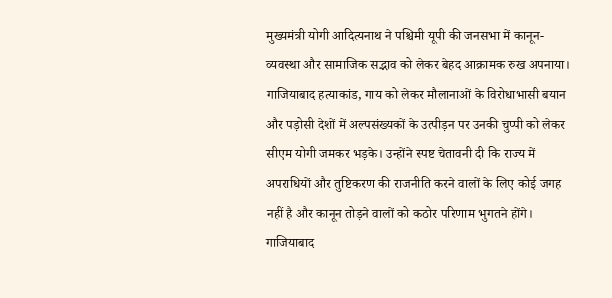मुख्यमंत्री योगी आदित्यनाथ ने पश्चिमी यूपी की जनसभा में कानून-व्यवस्था और सामाजिक सद्भाव को लेकर बेहद आक्रामक रुख अपनाया। गाजियाबाद हत्याकांड, गाय को लेकर मौलानाओं के विरोधाभासी बयान और पड़ोसी देशों में अल्पसंख्यकों के उत्पीड़न पर उनकी चुप्पी को लेकर सीएम योगी जमकर भड़के। उन्होंने स्पष्ट चेतावनी दी कि राज्य में अपराधियों और तुष्टिकरण की राजनीति करने वालों के लिए कोई जगह नहीं है और कानून तोड़ने वालों को कठोर परिणाम भुगतने होंगे।
गाजियाबाद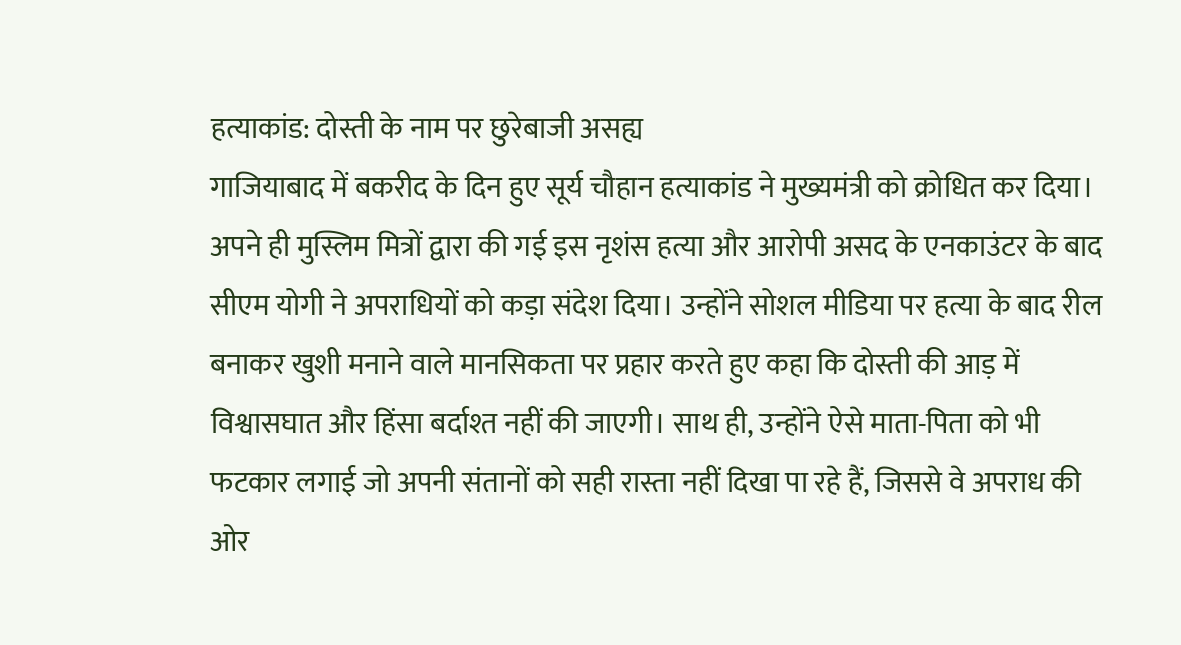हत्याकांड: दोस्ती के नाम पर छुरेबाजी असह्य
गाजियाबाद में बकरीद के दिन हुए सूर्य चौहान हत्याकांड ने मुख्यमंत्री को क्रोधित कर दिया। अपने ही मुस्लिम मित्रों द्वारा की गई इस नृशंस हत्या और आरोपी असद के एनकाउंटर के बाद सीएम योगी ने अपराधियों को कड़ा संदेश दिया। उन्होंने सोशल मीडिया पर हत्या के बाद रील बनाकर खुशी मनाने वाले मानसिकता पर प्रहार करते हुए कहा कि दोस्ती की आड़ में विश्वासघात और हिंसा बर्दाश्त नहीं की जाएगी। साथ ही, उन्होंने ऐसे माता-पिता को भी फटकार लगाई जो अपनी संतानों को सही रास्ता नहीं दिखा पा रहे हैं, जिससे वे अपराध की ओर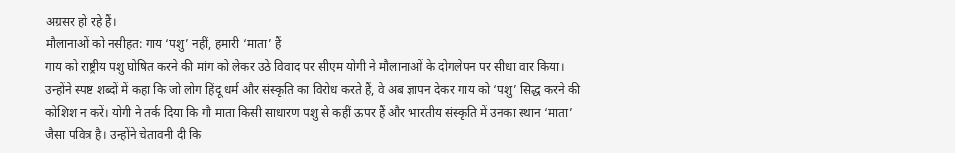अग्रसर हो रहे हैं।
मौलानाओं को नसीहत: गाय ‘पशु’ नहीं, हमारी ‘माता’ हैं
गाय को राष्ट्रीय पशु घोषित करने की मांग को लेकर उठे विवाद पर सीएम योगी ने मौलानाओं के दोगलेपन पर सीधा वार किया। उन्होंने स्पष्ट शब्दों में कहा कि जो लोग हिंदू धर्म और संस्कृति का विरोध करते हैं, वे अब ज्ञापन देकर गाय को ‘पशु’ सिद्ध करने की कोशिश न करें। योगी ने तर्क दिया कि गौ माता किसी साधारण पशु से कहीं ऊपर हैं और भारतीय संस्कृति में उनका स्थान ‘माता’ जैसा पवित्र है। उन्होंने चेतावनी दी कि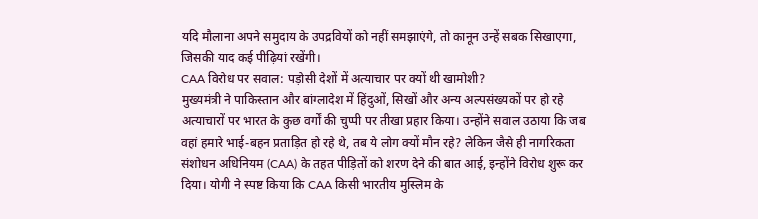यदि मौलाना अपने समुदाय के उपद्रवियों को नहीं समझाएंगे, तो कानून उन्हें सबक सिखाएगा, जिसकी याद कई पीढ़ियां रखेंगी।
CAA विरोध पर सवाल: पड़ोसी देशों में अत्याचार पर क्यों थी खामोशी?
मुख्यमंत्री ने पाकिस्तान और बांग्लादेश में हिंदुओं, सिखों और अन्य अल्पसंख्यकों पर हो रहे अत्याचारों पर भारत के कुछ वर्गों की चुप्पी पर तीखा प्रहार किया। उन्होंने सवाल उठाया कि जब वहां हमारे भाई-बहन प्रताड़ित हो रहे थे, तब ये लोग क्यों मौन रहे? लेकिन जैसे ही नागरिकता संशोधन अधिनियम (CAA) के तहत पीड़ितों को शरण देने की बात आई, इन्होंने विरोध शुरू कर दिया। योगी ने स्पष्ट किया कि CAA किसी भारतीय मुस्लिम के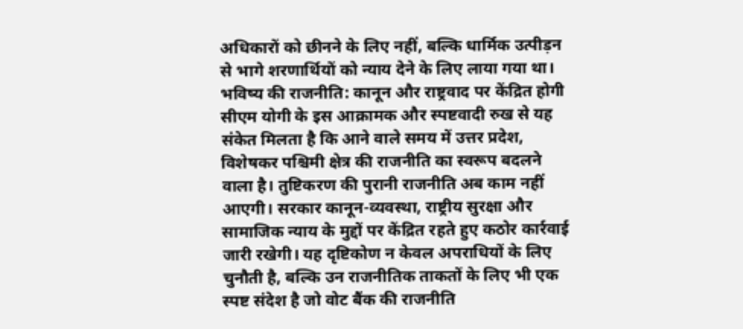अधिकारों को छीनने के लिए नहीं, बल्कि धार्मिक उत्पीड़न से भागे शरणार्थियों को न्याय देने के लिए लाया गया था।
भविष्य की राजनीति: कानून और राष्ट्रवाद पर केंद्रित होगी
सीएम योगी के इस आक्रामक और स्पष्टवादी रुख से यह संकेत मिलता है कि आने वाले समय में उत्तर प्रदेश, विशेषकर पश्चिमी क्षेत्र की राजनीति का स्वरूप बदलने वाला है। तुष्टिकरण की पुरानी राजनीति अब काम नहीं आएगी। सरकार कानून-व्यवस्था, राष्ट्रीय सुरक्षा और सामाजिक न्याय के मुद्दों पर केंद्रित रहते हुए कठोर कार्रवाई जारी रखेगी। यह दृष्टिकोण न केवल अपराधियों के लिए चुनौती है, बल्कि उन राजनीतिक ताकतों के लिए भी एक स्पष्ट संदेश है जो वोट बैंक की राजनीति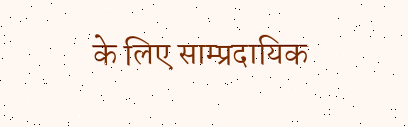के लिए साम्प्रदायिक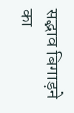सद्भाव बिगाड़ने का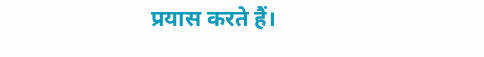प्रयास करते हैं।